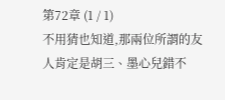第72章 (1 / 1)
不用猜也知道,那兩位所謂的友人肯定是胡三、墨心兒錯不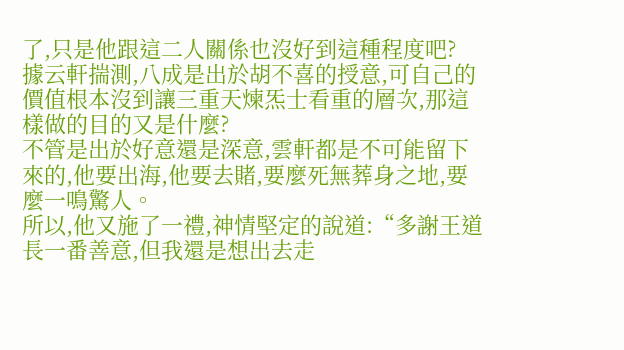了,只是他跟這二人關係也沒好到這種程度吧?
據云軒揣測,八成是出於胡不喜的授意,可自己的價值根本沒到讓三重天煉炁士看重的層次,那這樣做的目的又是什麼?
不管是出於好意還是深意,雲軒都是不可能留下來的,他要出海,他要去賭,要麼死無葬身之地,要麼一鳴驚人。
所以,他又施了一禮,神情堅定的說道:“多謝王道長一番善意,但我還是想出去走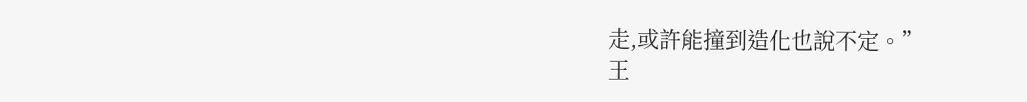走,或許能撞到造化也說不定。”
王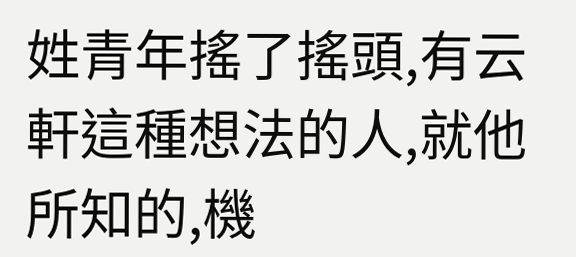姓青年搖了搖頭,有云軒這種想法的人,就他所知的,機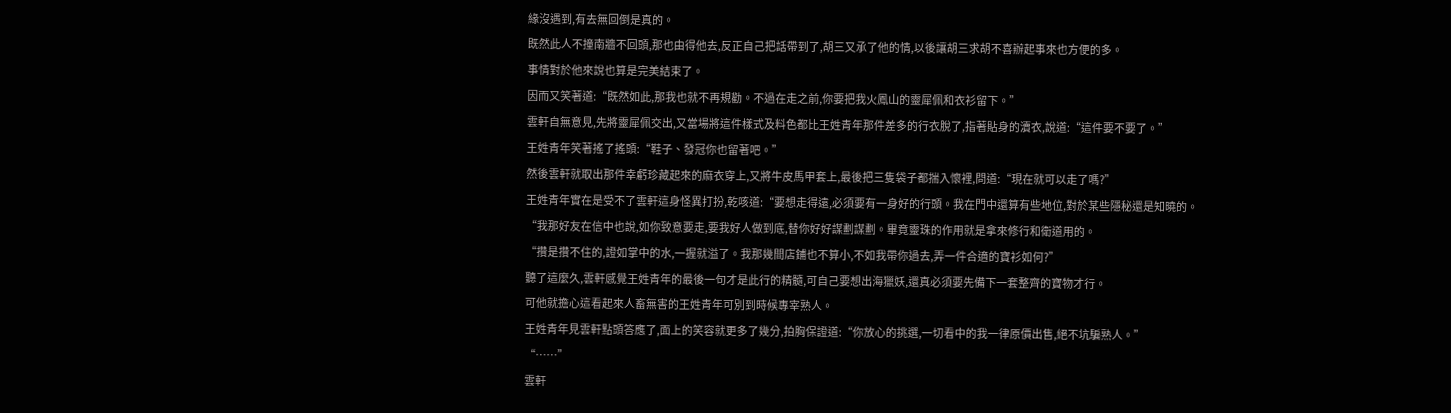緣沒遇到,有去無回倒是真的。
既然此人不撞南牆不回頭,那也由得他去,反正自己把話帶到了,胡三又承了他的情,以後讓胡三求胡不喜辦起事來也方便的多。
事情對於他來說也算是完美結束了。
因而又笑著道:“既然如此,那我也就不再規勸。不過在走之前,你要把我火鳳山的靈犀佩和衣衫留下。”
雲軒自無意見,先將靈犀佩交出,又當場將這件樣式及料色都比王姓青年那件差多的行衣脫了,指著貼身的瀆衣,說道:“這件要不要了。”
王姓青年笑著搖了搖頭:“鞋子、發冠你也留著吧。”
然後雲軒就取出那件幸虧珍藏起來的麻衣穿上,又將牛皮馬甲套上,最後把三隻袋子都揣入懷裡,問道:“現在就可以走了嗎?”
王姓青年實在是受不了雲軒這身怪異打扮,乾咳道:“要想走得遠,必須要有一身好的行頭。我在門中還算有些地位,對於某些隱秘還是知曉的。
“我那好友在信中也說,如你致意要走,要我好人做到底,替你好好謀劃謀劃。畢竟靈珠的作用就是拿來修行和衛道用的。
“攢是攢不住的,證如掌中的水,一握就溢了。我那幾間店鋪也不算小,不如我帶你過去,弄一件合適的寶衫如何?”
聽了這麼久,雲軒感覺王姓青年的最後一句才是此行的精髓,可自己要想出海獵妖,還真必須要先備下一套整齊的寶物才行。
可他就擔心這看起來人畜無害的王姓青年可別到時候專宰熟人。
王姓青年見雲軒點頭答應了,面上的笑容就更多了幾分,拍胸保證道:“你放心的挑選,一切看中的我一律原價出售,絕不坑騙熟人。”
“……”
雲軒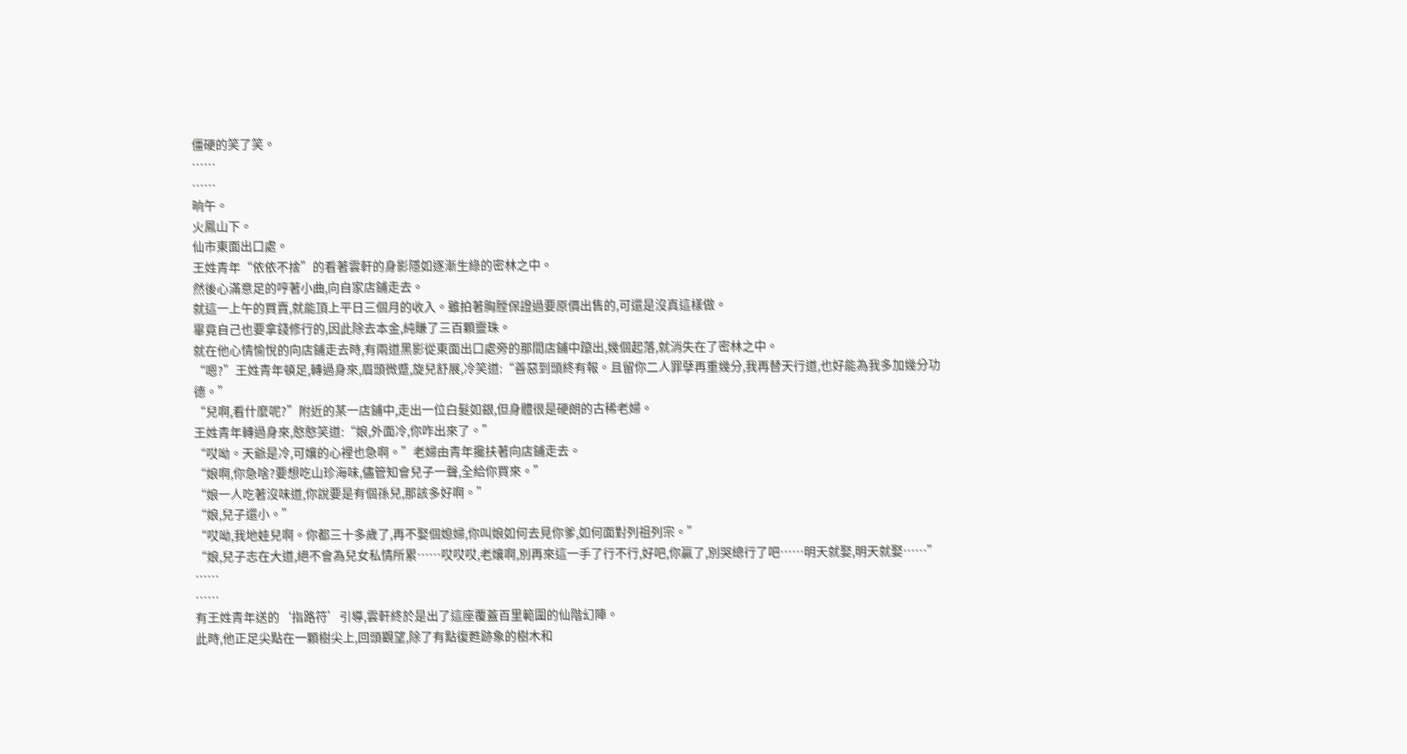僵硬的笑了笑。
……
……
晌午。
火鳳山下。
仙市東面出口處。
王姓青年“依依不捨”的看著雲軒的身影隱如逐漸生綠的密林之中。
然後心滿意足的哼著小曲,向自家店鋪走去。
就這一上午的買賣,就能頂上平日三個月的收入。雖拍著胸膛保證過要原價出售的,可還是沒真這樣做。
畢竟自己也要拿錢修行的,因此除去本金,純賺了三百顆靈珠。
就在他心情愉悅的向店鋪走去時,有兩道黑影從東面出口處旁的那間店鋪中躥出,幾個起落,就消失在了密林之中。
“嗯?”王姓青年頓足,轉過身來,眉頭微蹙,旋兒舒展,冷笑道:“善惡到頭終有報。且留你二人罪孽再重幾分,我再替天行道,也好能為我多加幾分功德。”
“兒啊,看什麼呢?”附近的某一店鋪中,走出一位白髮如銀,但身體很是硬朗的古稀老婦。
王姓青年轉過身來,憨憨笑道:“娘,外面冷,你咋出來了。”
“哎呦。天爺是冷,可孃的心裡也急啊。”老婦由青年攙扶著向店鋪走去。
“娘啊,你急啥?要想吃山珍海味,儘管知會兒子一聲,全給你買來。”
“娘一人吃著沒味道,你說要是有個孫兒,那該多好啊。”
“娘,兒子還小。”
“哎呦,我地娃兒啊。你都三十多歲了,再不娶個媳婦,你叫娘如何去見你爹,如何面對列祖列宗。”
“娘,兒子志在大道,絕不會為兒女私情所累……哎哎哎,老孃啊,別再來這一手了行不行,好吧,你贏了,別哭總行了吧……明天就娶,明天就娶……”
……
……
有王姓青年送的‘指路符’引導,雲軒終於是出了這座覆蓋百里範圍的仙階幻陣。
此時,他正足尖點在一顆樹尖上,回頭觀望,除了有點復甦跡象的樹木和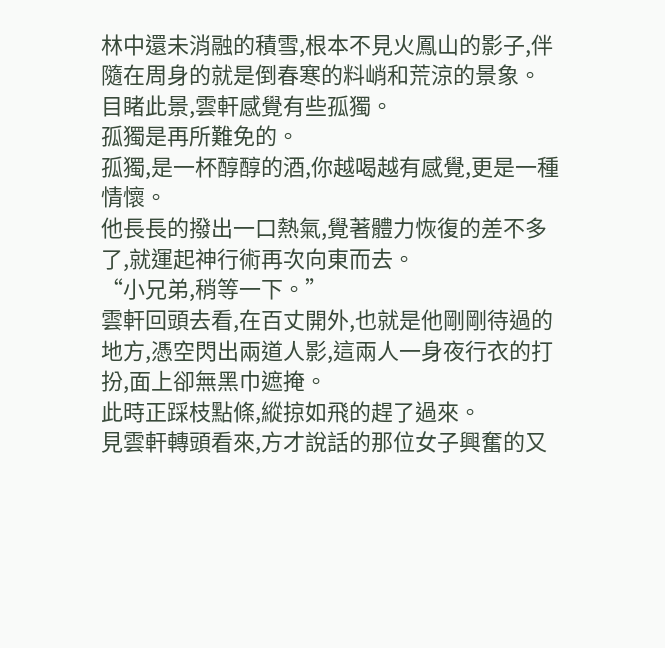林中還未消融的積雪,根本不見火鳳山的影子,伴隨在周身的就是倒春寒的料峭和荒涼的景象。
目睹此景,雲軒感覺有些孤獨。
孤獨是再所難免的。
孤獨,是一杯醇醇的酒,你越喝越有感覺,更是一種情懷。
他長長的撥出一口熱氣,覺著體力恢復的差不多了,就運起神行術再次向東而去。
“小兄弟,稍等一下。”
雲軒回頭去看,在百丈開外,也就是他剛剛待過的地方,憑空閃出兩道人影,這兩人一身夜行衣的打扮,面上卻無黑巾遮掩。
此時正踩枝點條,縱掠如飛的趕了過來。
見雲軒轉頭看來,方才說話的那位女子興奮的又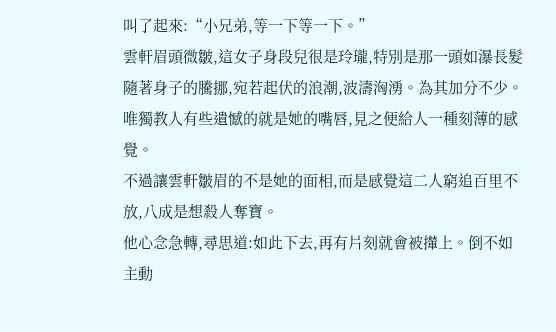叫了起來:“小兄弟,等一下等一下。”
雲軒眉頭微皺,這女子身段兒很是玲瓏,特別是那一頭如瀑長髮隨著身子的騰挪,宛若起伏的浪潮,波濤洶湧。為其加分不少。
唯獨教人有些遺憾的就是她的嘴唇,見之便給人一種刻薄的感覺。
不過讓雲軒皺眉的不是她的面相,而是感覺這二人窮追百里不放,八成是想殺人奪寶。
他心念急轉,尋思道:如此下去,再有片刻就會被攆上。倒不如主動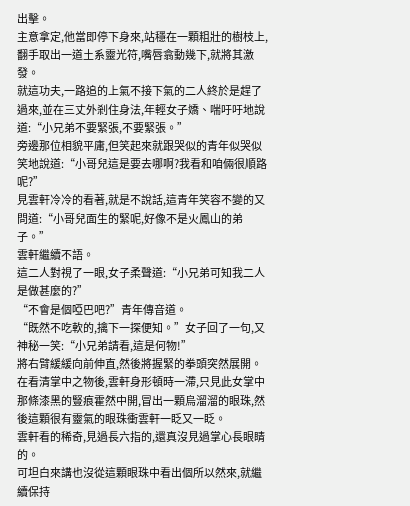出擊。
主意拿定,他當即停下身來,站穩在一顆粗壯的樹枝上,翻手取出一道土系靈光符,嘴唇翕動幾下,就將其激發。
就這功夫,一路追的上氣不接下氣的二人終於是趕了過來,並在三丈外剎住身法,年輕女子嬌、喘吁吁地說道:“小兄弟不要緊張,不要緊張。”
旁邊那位相貌平庸,但笑起來就跟哭似的青年似哭似笑地說道:“小哥兒這是要去哪啊?我看和咱倆很順路呢?”
見雲軒冷冷的看著,就是不說話,這青年笑容不變的又問道:“小哥兒面生的緊呢,好像不是火鳳山的弟子。”
雲軒繼續不語。
這二人對視了一眼,女子柔聲道:“小兄弟可知我二人是做甚麼的?”
“不會是個啞巴吧?”青年傳音道。
“既然不吃軟的,擒下一探便知。”女子回了一句,又神秘一笑:“小兄弟請看,這是何物!”
將右臂緩緩向前伸直,然後將握緊的拳頭突然展開。
在看清掌中之物後,雲軒身形頓時一滯,只見此女掌中那條漆黑的豎痕霍然中開,冒出一顆烏溜溜的眼珠,然後這顆很有靈氣的眼珠衝雲軒一眨又一眨。
雲軒看的稀奇,見過長六指的,還真沒見過掌心長眼睛的。
可坦白來講也沒從這顆眼珠中看出個所以然來,就繼續保持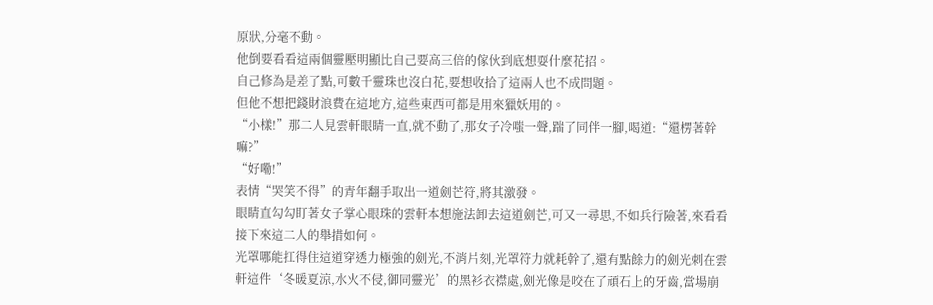原狀,分毫不動。
他倒要看看這兩個靈壓明顯比自己要高三倍的傢伙到底想耍什麼花招。
自己修為是差了點,可數千靈珠也沒白花,要想收拾了這兩人也不成問題。
但他不想把錢財浪費在這地方,這些東西可都是用來獵妖用的。
“小樣!”那二人見雲軒眼睛一直,就不動了,那女子冷嗤一聲,踹了同伴一腳,喝道:“還楞著幹嘛?”
“好嘞!”
表情“哭笑不得”的青年翻手取出一道劍芒符,將其激發。
眼睛直勾勾盯著女子掌心眼珠的雲軒本想施法卸去這道劍芒,可又一尋思,不如兵行險著,來看看接下來這二人的舉措如何。
光罩哪能扛得住這道穿透力極強的劍光,不消片刻,光罩符力就耗幹了,還有點餘力的劍光刺在雲軒這件‘冬暖夏涼,水火不侵,御同靈光’的黑衫衣襟處,劍光像是咬在了頑石上的牙齒,當場崩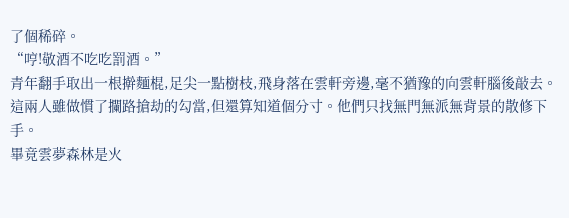了個稀碎。
“哼!敬酒不吃吃罰酒。”
青年翻手取出一根擀麵棍,足尖一點樹枝,飛身落在雲軒旁邊,毫不猶豫的向雲軒腦後敲去。
這兩人雖做慣了攔路搶劫的勾當,但還算知道個分寸。他們只找無門無派無背景的散修下手。
畢竟雲夢森林是火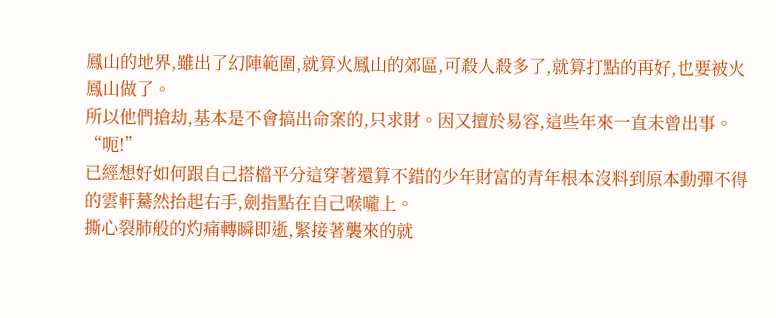鳳山的地界,雖出了幻陣範圍,就算火鳳山的郊區,可殺人殺多了,就算打點的再好,也要被火鳳山做了。
所以他們搶劫,基本是不會搞出命案的,只求財。因又擅於易容,這些年來一直未曾出事。
“呃!”
已經想好如何跟自己搭檔平分這穿著還算不錯的少年財富的青年根本沒料到原本動彈不得的雲軒驀然抬起右手,劍指點在自己喉嚨上。
撕心裂肺般的灼痛轉瞬即逝,緊接著襲來的就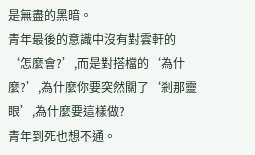是無盡的黑暗。
青年最後的意識中沒有對雲軒的‘怎麼會?’,而是對搭檔的‘為什麼?’,為什麼你要突然關了‘剎那靈眼’,為什麼要這樣做?
青年到死也想不通。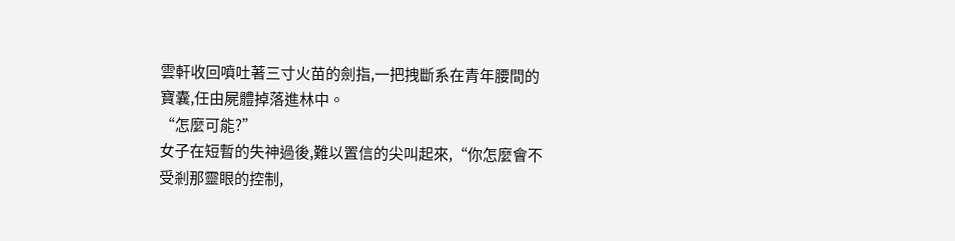雲軒收回噴吐著三寸火苗的劍指,一把拽斷系在青年腰間的寶囊,任由屍體掉落進林中。
“怎麼可能?”
女子在短暫的失神過後,難以置信的尖叫起來,“你怎麼會不受剎那靈眼的控制,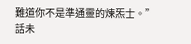難道你不是準通靈的煉炁士。”
話未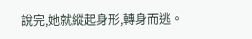說完,她就縱起身形,轉身而逃。